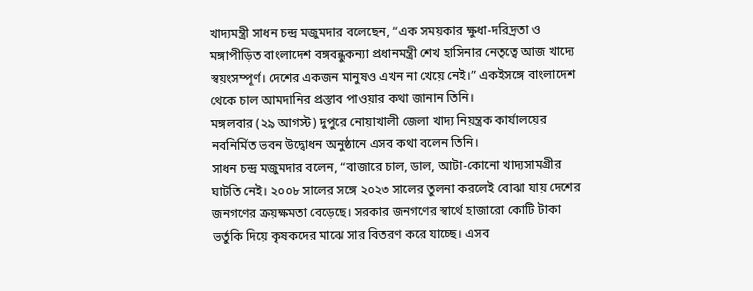খাদ্যমন্ত্রী সাধন চন্দ্র মজুমদার বলেছেন, “এক সময়কার ক্ষুধা-দরিদ্রতা ও মঙ্গাপীড়িত বাংলাদেশ বঙ্গবন্ধুকন্যা প্রধানমন্ত্রী শেখ হাসিনার নেতৃত্বে আজ খাদ্যে স্বয়ংসম্পূর্ণ। দেশের একজন মানুষও এখন না খেয়ে নেই।” একইসঙ্গে বাংলাদেশ থেকে চাল আমদানির প্রস্তাব পাওয়ার কথা জানান তিনি।
মঙ্গলবার (২৯ আগস্ট) দুপুরে নোয়াখালী জেলা খাদ্য নিয়ন্ত্রক কার্যালয়ের নবনির্মিত ভবন উদ্বোধন অনুষ্ঠানে এসব কথা বলেন তিনি।
সাধন চন্দ্র মজুমদার বলেন, “বাজারে চাল, ডাল, আটা-কোনো খাদ্যসামগ্রীর ঘাটতি নেই। ২০০৮ সালের সঙ্গে ২০২৩ সালের তুলনা করলেই বোঝা যায় দেশের জনগণের ক্রয়ক্ষমতা বেড়েছে। সরকার জনগণের স্বার্থে হাজারো কোটি টাকা ভর্তুকি দিয়ে কৃষকদের মাঝে সার বিতরণ করে যাচ্ছে। এসব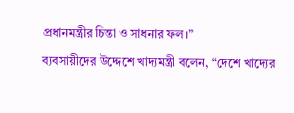প্রধানমন্ত্রীর চিন্তা ও সাধনার ফল।”
ব্যবসায়ীদের উদ্দেশে খাদ্যমন্ত্রী বলেন, “দেশে খাদ্যের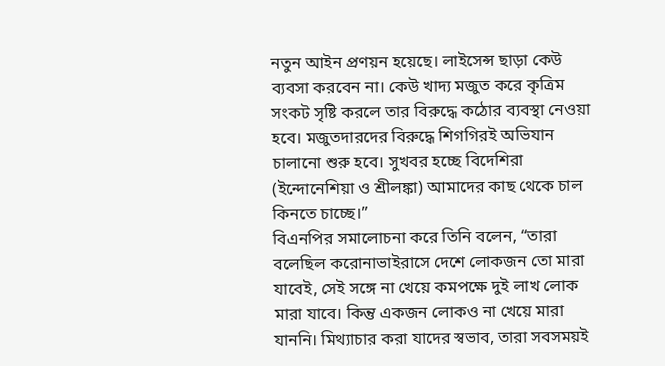নতুন আইন প্রণয়ন হয়েছে। লাইসেন্স ছাড়া কেউ ব্যবসা করবেন না। কেউ খাদ্য মজুত করে কৃত্রিম সংকট সৃষ্টি করলে তার বিরুদ্ধে কঠোর ব্যবস্থা নেওয়া হবে। মজুতদারদের বিরুদ্ধে শিগগিরই অভিযান চালানো শুরু হবে। সুখবর হচ্ছে বিদেশিরা (ইন্দোনেশিয়া ও শ্রীলঙ্কা) আমাদের কাছ থেকে চাল কিনতে চাচ্ছে।”
বিএনপির সমালোচনা করে তিনি বলেন, “তারা বলেছিল করোনাভাইরাসে দেশে লোকজন তো মারা যাবেই, সেই সঙ্গে না খেয়ে কমপক্ষে দুই লাখ লোক মারা যাবে। কিন্তু একজন লোকও না খেয়ে মারা যাননি। মিথ্যাচার করা যাদের স্বভাব, তারা সবসময়ই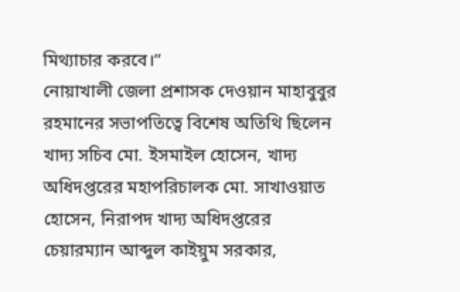মিথ্যাচার করবে।”
নোয়াখালী জেলা প্রশাসক দেওয়ান মাহাবুবুর রহমানের সভাপতিত্বে বিশেষ অতিথি ছিলেন খাদ্য সচিব মো. ইসমাইল হোসেন, খাদ্য অধিদপ্তরের মহাপরিচালক মো. সাখাওয়াত হোসেন, নিরাপদ খাদ্য অধিদপ্তরের চেয়ারম্যান আব্দুল কাইয়ুম সরকার,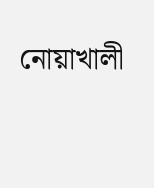নোয়াখালী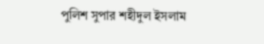পুলিশ সুপার শহীদুল ইসলাম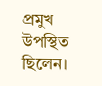প্রমুখ উপস্থিত ছিলেন।